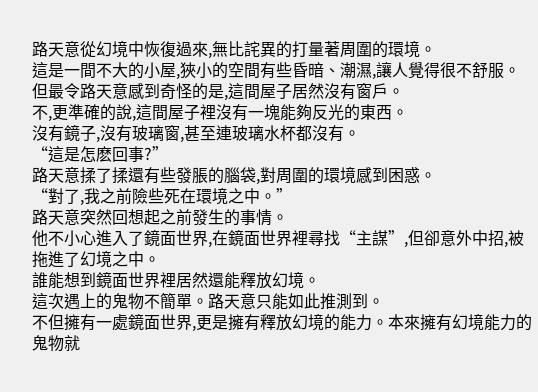路天意從幻境中恢復過來,無比詫異的打量著周圍的環境。
這是一間不大的小屋,狹小的空間有些昏暗、潮濕,讓人覺得很不舒服。
但最令路天意感到奇怪的是,這間屋子居然沒有窗戶。
不,更準確的說,這間屋子裡沒有一塊能夠反光的東西。
沒有鏡子,沒有玻璃窗,甚至連玻璃水杯都沒有。
“這是怎麽回事?”
路天意揉了揉還有些發脹的腦袋,對周圍的環境感到困惑。
“對了,我之前險些死在環境之中。”
路天意突然回想起之前發生的事情。
他不小心進入了鏡面世界,在鏡面世界裡尋找“主謀”,但卻意外中招,被拖進了幻境之中。
誰能想到鏡面世界裡居然還能釋放幻境。
這次遇上的鬼物不簡單。路天意只能如此推測到。
不但擁有一處鏡面世界,更是擁有釋放幻境的能力。本來擁有幻境能力的鬼物就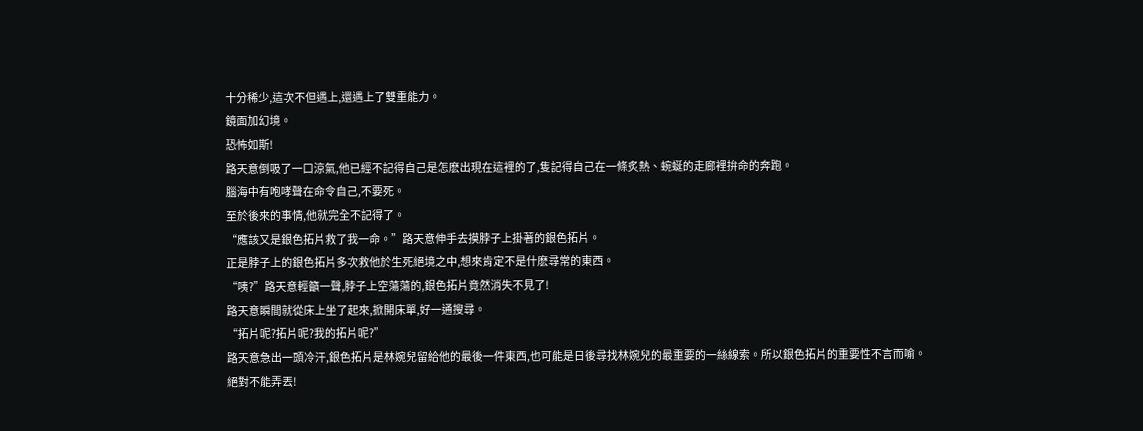十分稀少,這次不但遇上,還遇上了雙重能力。
鏡面加幻境。
恐怖如斯!
路天意倒吸了一口涼氣,他已經不記得自己是怎麽出現在這裡的了,隻記得自己在一條炙熱、蜿蜒的走廊裡拚命的奔跑。
腦海中有咆哮聲在命令自己,不要死。
至於後來的事情,他就完全不記得了。
“應該又是銀色拓片救了我一命。”路天意伸手去摸脖子上掛著的銀色拓片。
正是脖子上的銀色拓片多次救他於生死絕境之中,想來肯定不是什麽尋常的東西。
“咦?”路天意輕籲一聲,脖子上空蕩蕩的,銀色拓片竟然消失不見了!
路天意瞬間就從床上坐了起來,掀開床單,好一通搜尋。
“拓片呢?拓片呢?我的拓片呢?”
路天意急出一頭冷汗,銀色拓片是林婉兒留給他的最後一件東西,也可能是日後尋找林婉兒的最重要的一絲線索。所以銀色拓片的重要性不言而喻。
絕對不能弄丟!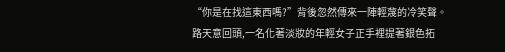“你是在找這東西嗎?”背後忽然傳來一陣輕蔑的冷笑聲。
路天意回頭,一名化著淡妝的年輕女子正手裡提著銀色拓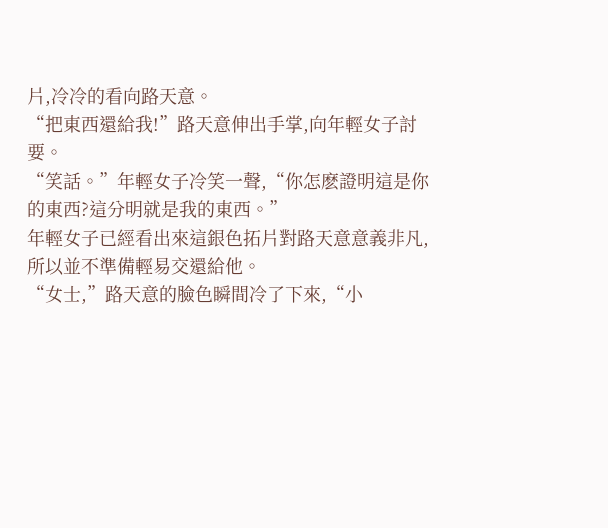片,冷冷的看向路天意。
“把東西還給我!”路天意伸出手掌,向年輕女子討要。
“笑話。”年輕女子冷笑一聲,“你怎麽證明這是你的東西?這分明就是我的東西。”
年輕女子已經看出來這銀色拓片對路天意意義非凡,所以並不準備輕易交還給他。
“女士,”路天意的臉色瞬間冷了下來,“小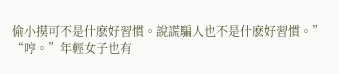偷小摸可不是什麽好習慣。說謊騙人也不是什麽好習慣。”
“哼。”年輕女子也有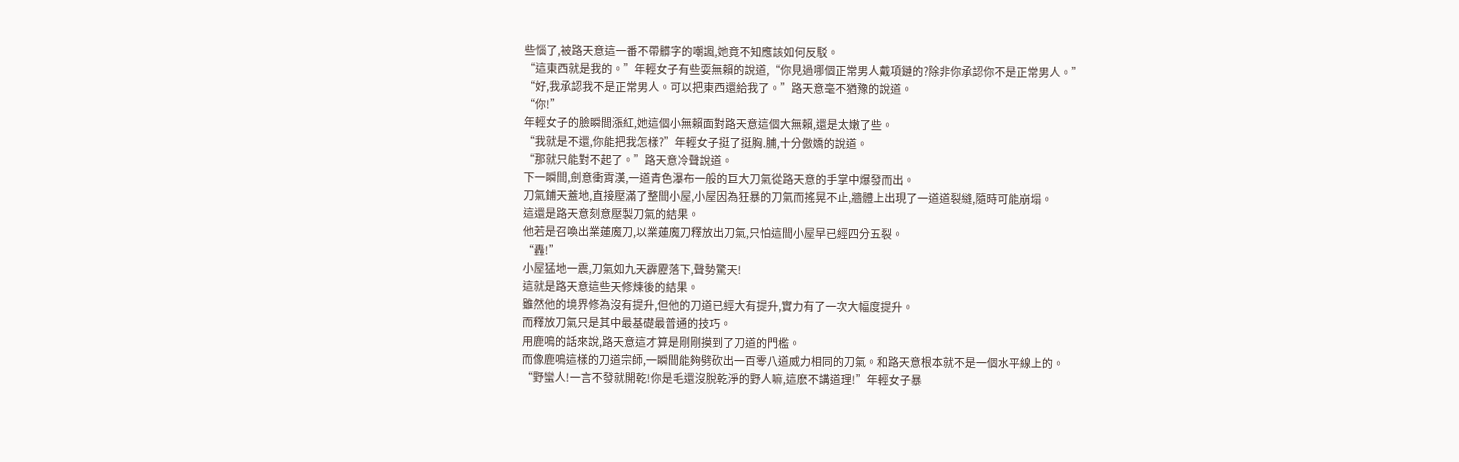些惱了,被路天意這一番不帶髒字的嘲諷,她竟不知應該如何反駁。
“這東西就是我的。”年輕女子有些耍無賴的說道,“你見過哪個正常男人戴項鏈的?除非你承認你不是正常男人。”
“好,我承認我不是正常男人。可以把東西還給我了。”路天意毫不猶豫的說道。
“你!”
年輕女子的臉瞬間漲紅,她這個小無賴面對路天意這個大無賴,還是太嫩了些。
“我就是不還,你能把我怎樣?”年輕女子挺了挺胸.脯,十分傲嬌的說道。
“那就只能對不起了。”路天意冷聲說道。
下一瞬間,劍意衝霄漢,一道青色瀑布一般的巨大刀氣從路天意的手掌中爆發而出。
刀氣鋪天蓋地,直接壓滿了整間小屋,小屋因為狂暴的刀氣而搖晃不止,牆體上出現了一道道裂縫,隨時可能崩塌。
這還是路天意刻意壓製刀氣的結果。
他若是召喚出業蓮魔刀,以業蓮魔刀釋放出刀氣,只怕這間小屋早已經四分五裂。
“轟!”
小屋猛地一震,刀氣如九天霹靂落下,聲勢驚天!
這就是路天意這些天修煉後的結果。
雖然他的境界修為沒有提升,但他的刀道已經大有提升,實力有了一次大幅度提升。
而釋放刀氣只是其中最基礎最普通的技巧。
用鹿鳴的話來說,路天意這才算是剛剛摸到了刀道的門檻。
而像鹿鳴這樣的刀道宗師,一瞬間能夠劈砍出一百零八道威力相同的刀氣。和路天意根本就不是一個水平線上的。
“野蠻人!一言不發就開乾!你是毛還沒脫乾淨的野人嘛,這麽不講道理!”年輕女子暴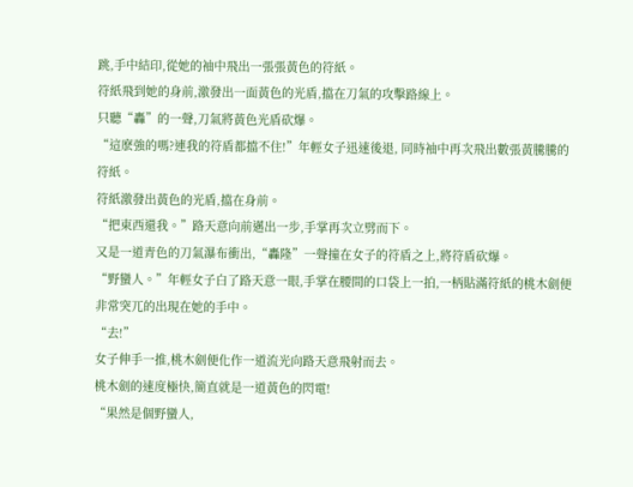跳,手中結印,從她的袖中飛出一張張黃色的符紙。
符紙飛到她的身前,激發出一面黃色的光盾,擋在刀氣的攻擊路線上。
只聽“轟”的一聲,刀氣將黃色光盾砍爆。
“這麽強的嗎?連我的符盾都擋不住!”年輕女子迅速後退, 同時袖中再次飛出數張黃騰騰的符紙。
符紙激發出黃色的光盾,擋在身前。
“把東西還我。”路天意向前邁出一步,手掌再次立劈而下。
又是一道青色的刀氣瀑布衝出,“轟隆”一聲撞在女子的符盾之上,將符盾砍爆。
“野蠻人。”年輕女子白了路天意一眼,手掌在腰間的口袋上一拍,一柄貼滿符紙的桃木劍便非常突兀的出現在她的手中。
“去!”
女子伸手一推,桃木劍便化作一道流光向路天意飛射而去。
桃木劍的速度極快,簡直就是一道黃色的閃電!
“果然是個野蠻人,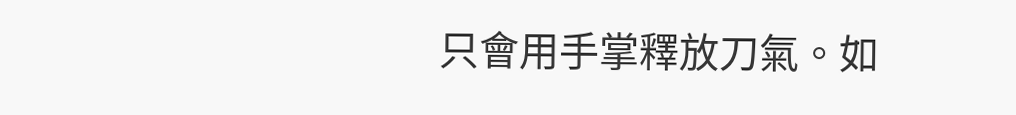只會用手掌釋放刀氣。如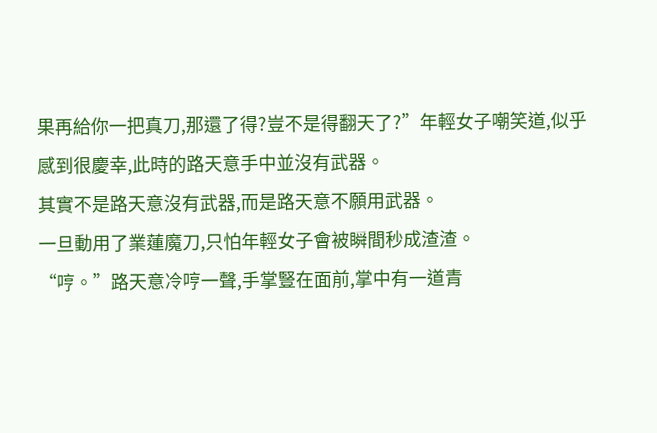果再給你一把真刀,那還了得?豈不是得翻天了?”年輕女子嘲笑道,似乎感到很慶幸,此時的路天意手中並沒有武器。
其實不是路天意沒有武器,而是路天意不願用武器。
一旦動用了業蓮魔刀,只怕年輕女子會被瞬間秒成渣渣。
“哼。”路天意冷哼一聲,手掌豎在面前,掌中有一道青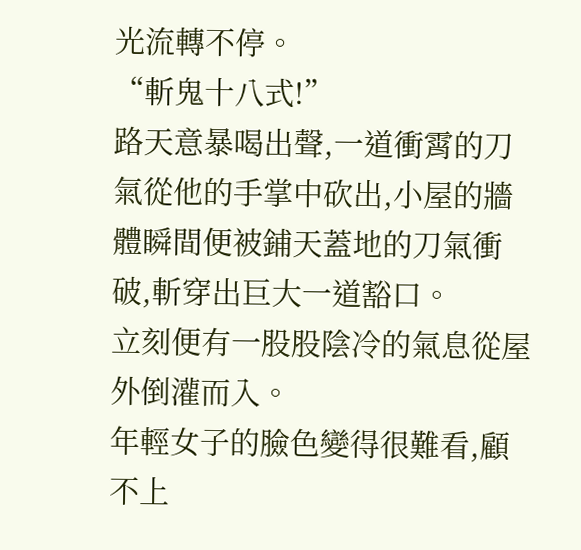光流轉不停。
“斬鬼十八式!”
路天意暴喝出聲,一道衝霄的刀氣從他的手掌中砍出,小屋的牆體瞬間便被鋪天蓋地的刀氣衝破,斬穿出巨大一道豁口。
立刻便有一股股陰冷的氣息從屋外倒灌而入。
年輕女子的臉色變得很難看,顧不上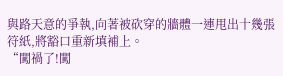與路天意的爭執,向著被砍穿的牆體一連甩出十幾張符紙,將豁口重新填補上。
“闖禍了!闖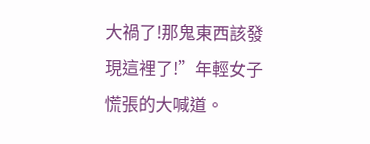大禍了!那鬼東西該發現這裡了!”年輕女子慌張的大喊道。